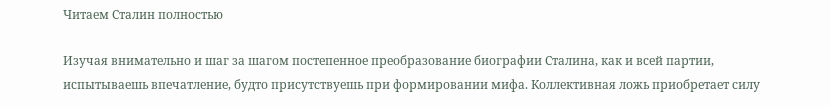Читаем Сталин полностью

Изучая внимательно и шаг за шагом постепенное преобразование биографии Сталина, как и всей партии, испытываешь впечатление, будто присутствуешь при формировании мифа. Коллективная ложь приобретает силу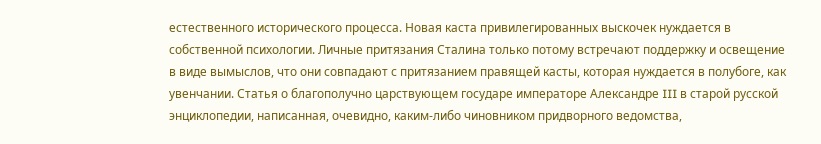естественного исторического процесса. Новая каста привилегированных выскочек нуждается в собственной психологии. Личные притязания Сталина только потому встречают поддержку и освещение в виде вымыслов, что они совпадают с притязанием правящей касты, которая нуждается в полубоге, как увенчании. Статья о благополучно царствующем государе императоре Александре III в старой русской энциклопедии, написанная, очевидно, каким-либо чиновником придворного ведомства,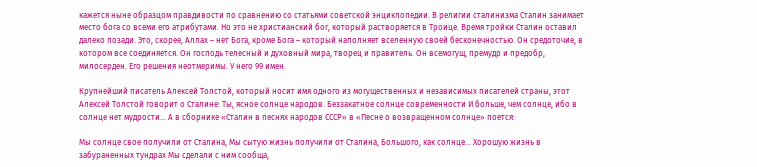кажется ныне образцом правдивости по сравнению со статьями советской энциклопедии. В религии сталинизма Сталин занимает место бога со всеми его атрибутами. Но это не христианский бог, который растворяется в Троице. Время тройки Сталин оставил далеко позади. Это, скорее, Аллах – нет Бога, кроме Бога – который наполняет вселенную своей бесконечностью. Он средоточие, в котором все соединяется. Он господь телесный и духовный мира, творец и правитель. Он всемогущ, премудр и предобр, милосерден. Его решения неотмеримы. У него 99 имен.

Крупнейший писатель Алексей Толстой, который носит имя одного из могущественных и независимых писателей страны, этот Алексей Толстой говорит о Сталине: Ты, ясное солнце народов. Беззакатное солнце современности И больше, чем солнце, ибо в солнце нет мудрости… А в сборнике «Сталин в песнях народов СССР» в «Песне о возвращенном солнце» поется:

Мы солнце свое получили от Сталина, Мы сытую жизнь получили от Сталина, Большого, как солнце… Хорошую жизнь в забураненных тундрах Мы сделали с ним сообща,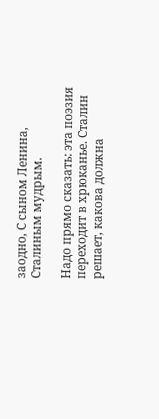заодно, С сыном Ленина, Сталиным мудрым.

Надо прямо сказать: эта поэзия переходит в хрюканье. Сталин решает, какова должна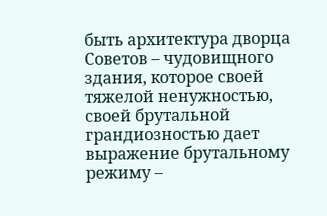быть архитектура дворца Советов – чудовищного здания, которое своей тяжелой ненужностью, своей брутальной грандиозностью дает выражение брутальному режиму –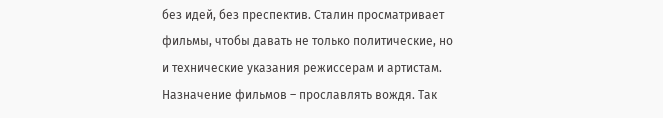без идей, без преспектив. Сталин просматривает фильмы, чтобы давать не только политические, но и технические указания режиссерам и артистам. Назначение фильмов – прославлять вождя. Так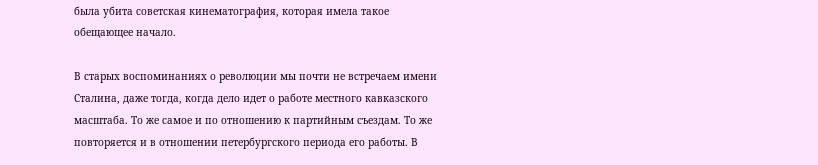была убита советская кинематография, которая имела такое обещающее начало.

В старых воспоминаниях о революции мы почти не встречаем имени Сталина, даже тогда, когда дело идет о работе местного кавказского масштаба. То же самое и по отношению к партийным съездам. То же повторяется и в отношении петербургского периода его работы. В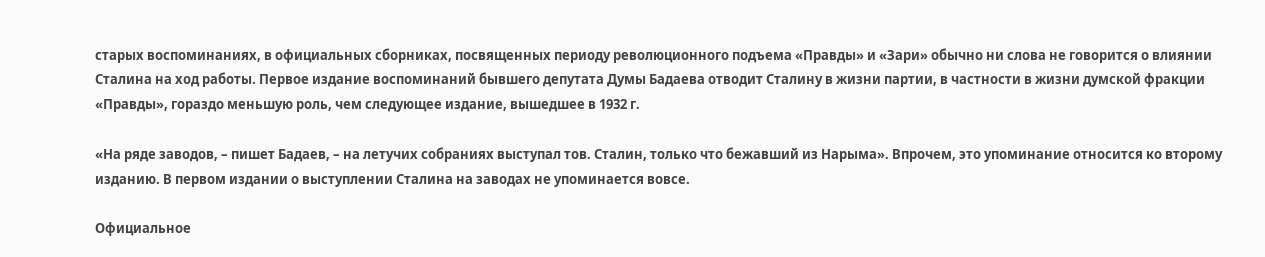старых воспоминаниях, в официальных сборниках, посвященных периоду революционного подъема «Правды» и «Зари» обычно ни слова не говорится о влиянии Сталина на ход работы. Первое издание воспоминаний бывшего депутата Думы Бадаева отводит Сталину в жизни партии, в частности в жизни думской фракции «Правды», гораздо меньшую роль, чем следующее издание, вышедшее в 1932 г.

«На ряде заводов, – пишет Бадаев, – на летучих собраниях выступал тов. Сталин, только что бежавший из Нарыма». Впрочем, это упоминание относится ко второму изданию. В первом издании о выступлении Сталина на заводах не упоминается вовсе.

Официальное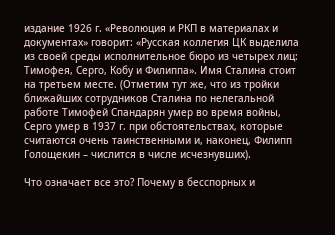издание 1926 г. «Революция и РКП в материалах и документах» говорит: «Русская коллегия ЦК выделила из своей среды исполнительное бюро из четырех лиц: Тимофея, Серго, Кобу и Филиппа». Имя Сталина стоит на третьем месте. (Отметим тут же, что из тройки ближайших сотрудников Сталина по нелегальной работе Тимофей Спандарян умер во время войны, Серго умер в 1937 г. при обстоятельствах, которые считаются очень таинственными и, наконец, Филипп Голощекин – числится в числе исчезнувших).

Что означает все это? Почему в бесспорных и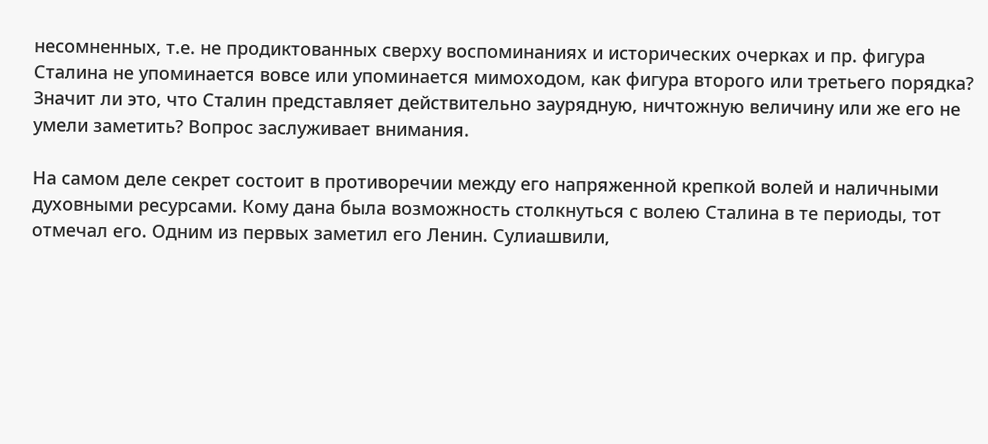несомненных, т.е. не продиктованных сверху воспоминаниях и исторических очерках и пр. фигура Сталина не упоминается вовсе или упоминается мимоходом, как фигура второго или третьего порядка? Значит ли это, что Сталин представляет действительно заурядную, ничтожную величину или же его не умели заметить? Вопрос заслуживает внимания.

На самом деле секрет состоит в противоречии между его напряженной крепкой волей и наличными духовными ресурсами. Кому дана была возможность столкнуться с волею Сталина в те периоды, тот отмечал его. Одним из первых заметил его Ленин. Сулиашвили,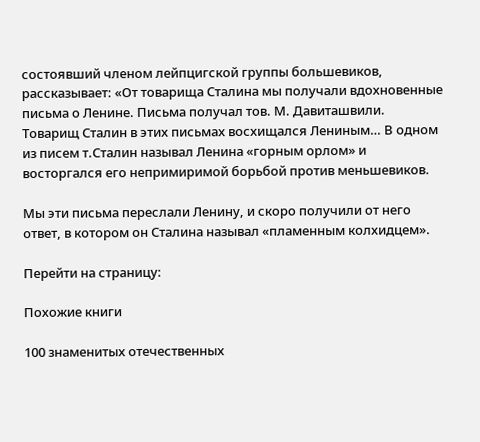состоявший членом лейпцигской группы большевиков, рассказывает: «От товарища Сталина мы получали вдохновенные письма о Ленине. Письма получал тов. М. Давиташвили. Товарищ Сталин в этих письмах восхищался Лениным… В одном из писем т.Сталин называл Ленина «горным орлом» и восторгался его непримиримой борьбой против меньшевиков.

Мы эти письма переслали Ленину, и скоро получили от него ответ, в котором он Сталина называл «пламенным колхидцем».

Перейти на страницу:

Похожие книги

100 знаменитых отечественных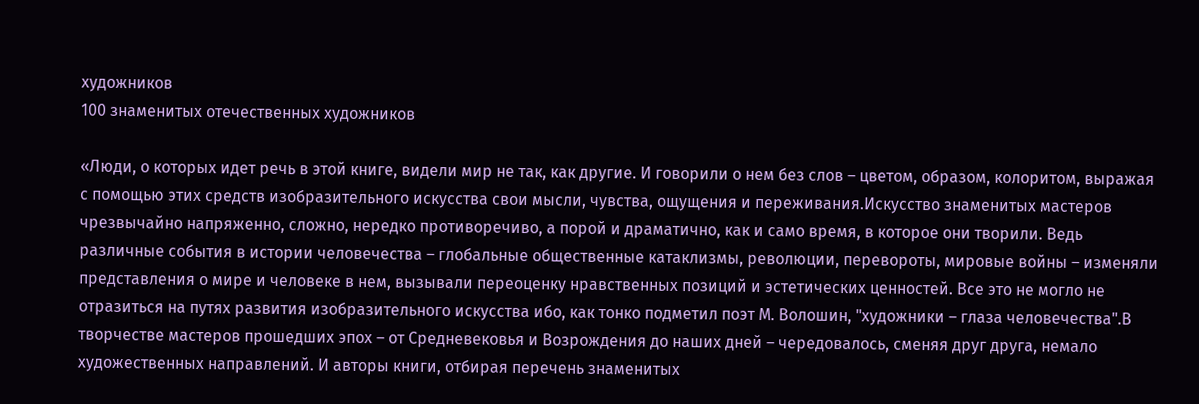художников
100 знаменитых отечественных художников

«Люди, о которых идет речь в этой книге, видели мир не так, как другие. И говорили о нем без слов – цветом, образом, колоритом, выражая с помощью этих средств изобразительного искусства свои мысли, чувства, ощущения и переживания.Искусство знаменитых мастеров чрезвычайно напряженно, сложно, нередко противоречиво, а порой и драматично, как и само время, в которое они творили. Ведь различные события в истории человечества – глобальные общественные катаклизмы, революции, перевороты, мировые войны – изменяли представления о мире и человеке в нем, вызывали переоценку нравственных позиций и эстетических ценностей. Все это не могло не отразиться на путях развития изобразительного искусства ибо, как тонко подметил поэт М. Волошин, "художники – глаза человечества".В творчестве мастеров прошедших эпох – от Средневековья и Возрождения до наших дней – чередовалось, сменяя друг друга, немало художественных направлений. И авторы книги, отбирая перечень знаменитых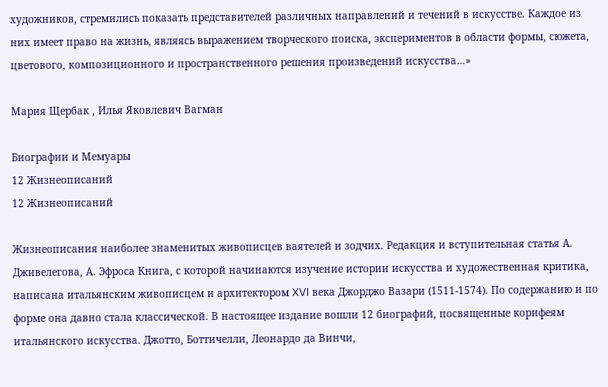художников, стремились показать представителей различных направлений и течений в искусстве. Каждое из них имеет право на жизнь, являясь выражением творческого поиска, экспериментов в области формы, сюжета, цветового, композиционного и пространственного решения произведений искусства…»

Мария Щербак , Илья Яковлевич Вагман

Биографии и Мемуары
12 Жизнеописаний
12 Жизнеописаний

Жизнеописания наиболее знаменитых живописцев ваятелей и зодчих. Редакция и вступительная статья А. Дживелегова, А. Эфроса Книга, с которой начинаются изучение истории искусства и художественная критика, написана итальянским живописцем и архитектором XVI века Джорджо Вазари (1511-1574). По содержанию и по форме она давно стала классической. В настоящее издание вошли 12 биографий, посвященные корифеям итальянского искусства. Джотто, Боттичелли, Леонардо да Винчи,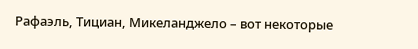Рафаэль, Тициан, Микеланджело – вот некоторые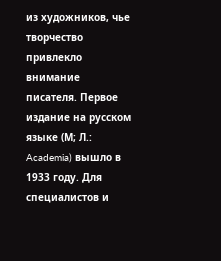из художников, чье творчество привлекло внимание писателя. Первое издание на русском языке (М; Л.: Academia) вышло в 1933 году. Для специалистов и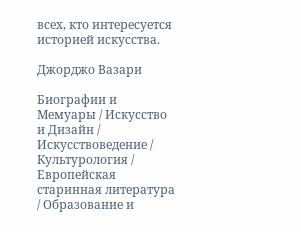всех, кто интересуется историей искусства.

Джорджо Вазари

Биографии и Мемуары / Искусство и Дизайн / Искусствоведение / Культурология / Европейская старинная литература / Образование и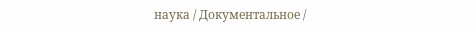наука / Документальное /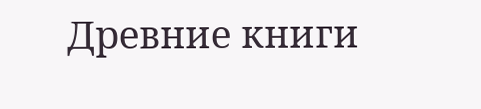Древние книги